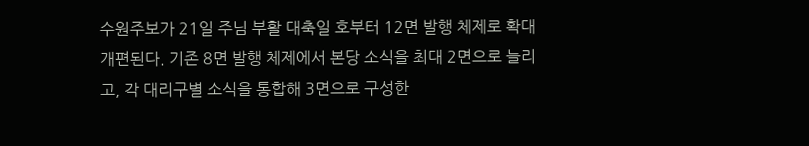수원주보가 21일 주님 부활 대축일 호부터 12면 발행 체제로 확대 개편된다. 기존 8면 발행 체제에서 본당 소식을 최대 2면으로 늘리고, 각 대리구별 소식을 통합해 3면으로 구성한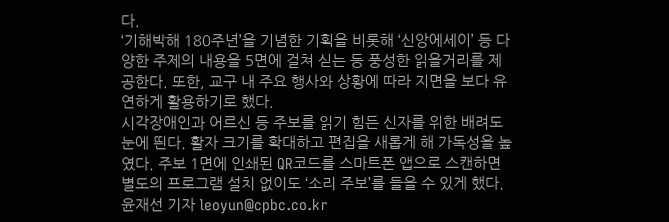다.
‘기해박해 180주년’을 기념한 기획을 비롯해 ‘신앙에세이’ 등 다양한 주제의 내용을 5면에 걸쳐 싣는 등 풍성한 읽을거리를 제공한다. 또한, 교구 내 주요 행사와 상황에 따라 지면을 보다 유연하게 활용하기로 했다.
시각장애인과 어르신 등 주보를 읽기 힘든 신자를 위한 배려도 눈에 띈다. 활자 크기를 확대하고 편집을 새롭게 해 가독성을 높였다. 주보 1면에 인쇄된 QR코드를 스마트폰 앱으로 스캔하면 별도의 프로그램 설치 없이도 ‘소리 주보’를 들을 수 있게 했다.
윤재선 기자 leoyun@cpbc.co.kr